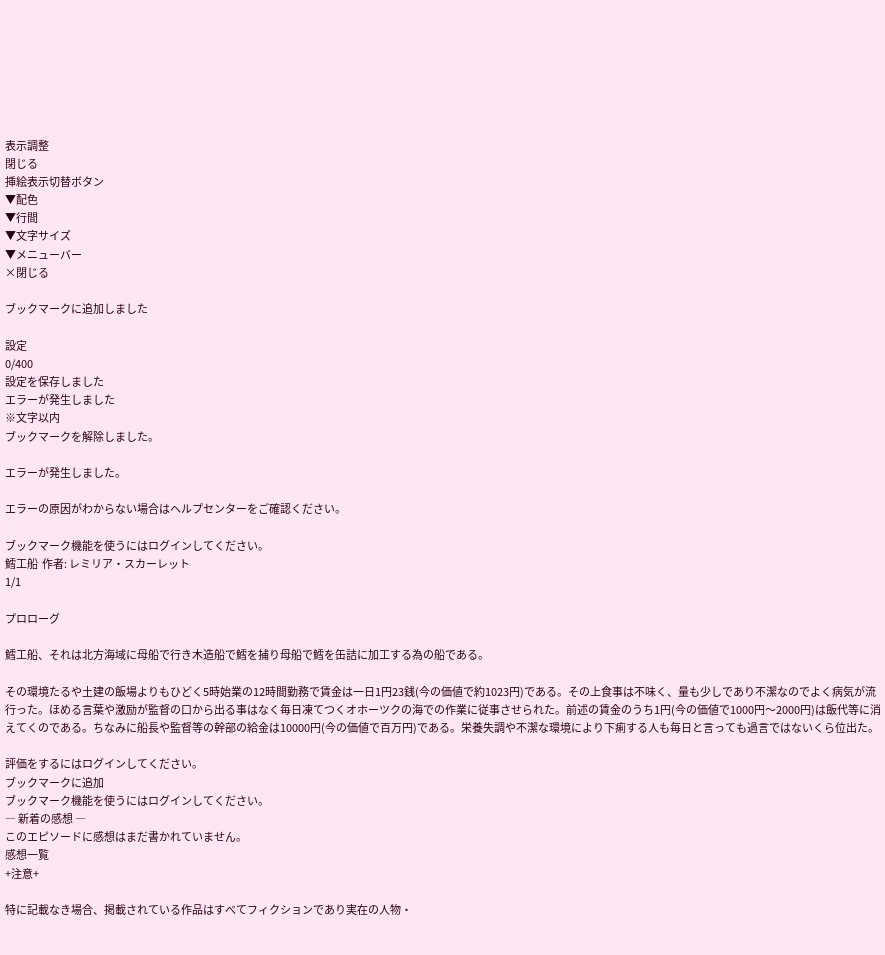表示調整
閉じる
挿絵表示切替ボタン
▼配色
▼行間
▼文字サイズ
▼メニューバー
×閉じる

ブックマークに追加しました

設定
0/400
設定を保存しました
エラーが発生しました
※文字以内
ブックマークを解除しました。

エラーが発生しました。

エラーの原因がわからない場合はヘルプセンターをご確認ください。

ブックマーク機能を使うにはログインしてください。
鱈工船  作者: レミリア・スカーレット
1/1

プロローグ

鱈工船、それは北方海域に母船で行き木造船で鱈を捕り母船で鱈を缶詰に加工する為の船である。

その環境たるや土建の飯場よりもひどく5時始業の12時間勤務で賃金は一日1円23銭(今の価値で約1023円)である。その上食事は不味く、量も少しであり不潔なのでよく病気が流行った。ほめる言葉や激励が監督の口から出る事はなく毎日凍てつくオホーツクの海での作業に従事させられた。前述の賃金のうち1円(今の価値で1000円〜2000円)は飯代等に消えてくのである。ちなみに船長や監督等の幹部の給金は10000円(今の価値で百万円)である。栄養失調や不潔な環境により下痢する人も毎日と言っても過言ではないくら位出た。

評価をするにはログインしてください。
ブックマークに追加
ブックマーク機能を使うにはログインしてください。
― 新着の感想 ―
このエピソードに感想はまだ書かれていません。
感想一覧
+注意+

特に記載なき場合、掲載されている作品はすべてフィクションであり実在の人物・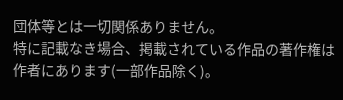団体等とは一切関係ありません。
特に記載なき場合、掲載されている作品の著作権は作者にあります(一部作品除く)。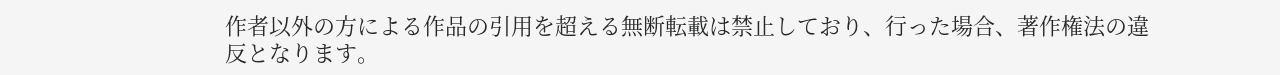作者以外の方による作品の引用を超える無断転載は禁止しており、行った場合、著作権法の違反となります。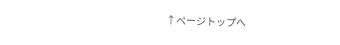↑ページトップへ